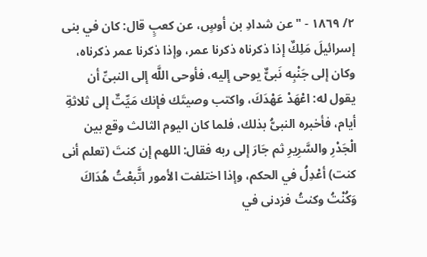٢/ ١٨٦٩ - "عن شدادِ بن أوسٍ، عن كعبٍ قال: كان في بنى إسرائيلَ مَلِكٌ إذا ذكرناه ذكرنا عمر، وإذا ذكرنا عمر ذكرناه، وكان إلى جَنْبِه نَبىٌّ يوحى إليه، فأوحى اللَّه إلى النبىِّ أن يقول له: اعْهَدْ عَهْدَكَ، واكتب وصيتَك فإنك مَيِّتٌ إلى ثلاثةِ أيام، فأخبره النبىُّ بذلك، فلما كان اليوم الثالث وقع بين الْجَدْرِ والسَّرِيرِ ثم جَارَ إلى ربه فقال: اللهم إن كنتَ (تعلم أنى كنت) أعْدِلُ في الحكم، وإذا اختلفت الأمور اتَّبعْتُ هُدَاكَ وَكُنْتُ وكنتُ فزدنى في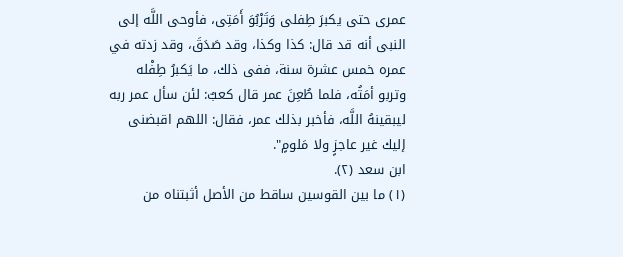عمرى حتى يكبرَ طِفلى وَتَرْبُوَ أَمَتِى، فأوحى اللَّه إلى النبى أنه قد قال: كذا وكذا، وقد صَدَقَ، وقد زدته في عمره خمس عشرة سنة، ففى ذلك، ما يَكبرُ طِفْله وتربو أمَتُه، فلما طُعِنَ عمر قال كعبٌ: لئن سأل عمر ربه ليبقينهُ اللَّه، فأخبر بذلك عمر، فقال: اللهم اقبضنى إليك غير عاجزٍ ولا مَلومٍ".
ابن سعد (٢).
(١) ما بين القوسين ساقط من الأصل أثبتناه من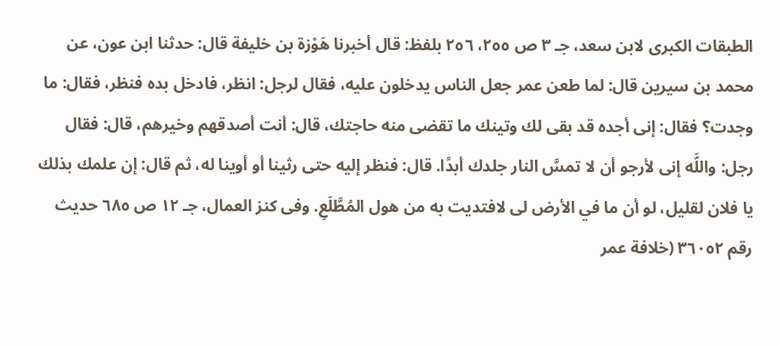الطبقات الكبرى لابن سعد، جـ ٣ ص ٢٥٥، ٢٥٦ بلفظ: قال أخبرنا هَوْزة بن خليفة قال: حدثنا ابن عون، عن محمد بن سيرين قال: لما طعن عمر جعل الناس يدخلون عليه، فقال لرجل: انظر، فادخل بده فنظر، فقال: ما وجدت؟ فقال: إنى أجده قد بقى لك وتينك ما تقضى منه حاجتك، قال: أنت أصدقهم وخيرهم، قال: فقال رجل: واللَّه إنى لأرجو أن لا تمسَّ النار جلدك أبدًا. قال: فنظر إليه حتى رثينا أو أوينا له، ثم قال: إن علمك بذلك يا فلان لقليل، لو أن ما في الأرض لى لافتديت به من هول المُطَّلَعِ. وفى كنز العمال، جـ ١٢ ص ٦٨٥ حديث رقم ٣٦٠٥٢ (خلافة عمر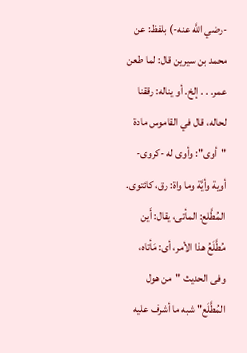-رضي اللَّه عنه-) بلفظ: عن محمد بن سيرين قال: لما طعن عمر. . . إلخ. أو يناله: رققنا لحاله، قال في القاموس مادة "أوى": وأوى له -كروى- أوية وأيَّة وما واة: رق، كائتوى. المُطَّلع: المأتى، يقال: أَين مُطَّلَعُ هذا الأمر، أى: مَأتاه، وفى الحديث "من هول المُطَّلَع" شبه ما أشرف عليه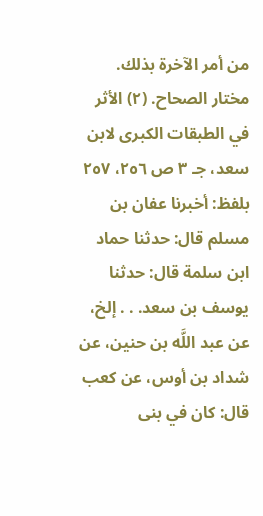من أمر الآخرة بذلك. مختار الصحاح. (٢) الأثر في الطبقات الكبرى لابن سعد، جـ ٣ ص ٢٥٦، ٢٥٧ بلفظ: أخبرنا عفان بن مسلم قال: حدثنا حماد ابن سلمة قال: حدثنا يوسف بن سعد. . . إلخ، عن عبد اللَّه بن حنين، عن شداد بن أوس، عن كعب قال: كان في بنى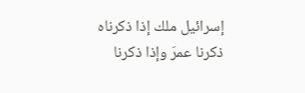إسرائيل ملك إذا ذكرناه ذكرنا عمرَ وإذا ذكرنا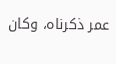عمر ذكرناه، وكان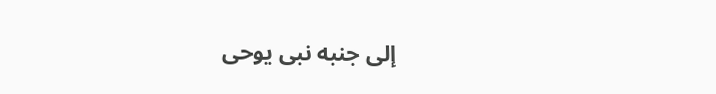إلى جنبه نبى يوحى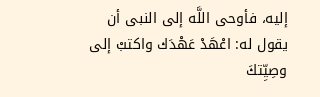إليه، فأوحى اللَّه إلى النبى أن يقول له: اعْهَدْ عَهْدَك واكتبْ إلى وصِيِّتكَ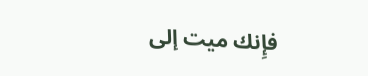فإِنك ميت إلى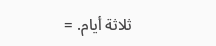ثلاثة أيام. =